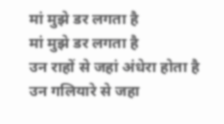मां मुझे डर लगता है
मां मुझे डर लगता है
उन राहों से जहां अंधेरा होता है
उन गलियारे से जहा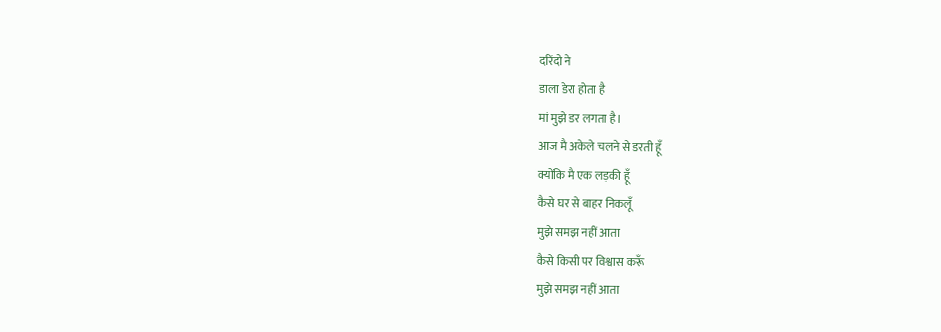दरिंदो ने
डाला डेरा होता है
मां मुझे डर लगता है।
आज मै अकेले चलने से डरती हूँ
क्योंकि मै एक लड़की हूँ
कैसे घर से बाहर निकलूँ
मुझे समझ नहीं आता
कैसे किसी पर विश्वास करूँ
मुझे समझ नहीं आता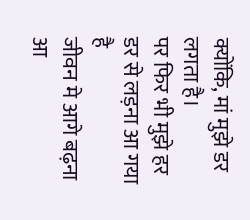क्योंकि, मां मुझे डर लगता है।
पर फिर भी मुझे हर
डर से लड़ना आ गया है
जीवन मे आगे बढ़ना आ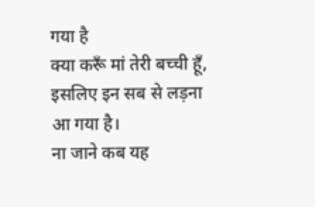गया है
क्या करूँ मां तेरी बच्ची हूँ,
इसलिए इन सब से लड़ना आ गया है।
ना जाने कब यह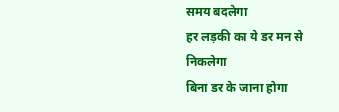समय बदलेगा
हर लड़की का ये डर मन से निकलेगा
बिना डर के जाना होगा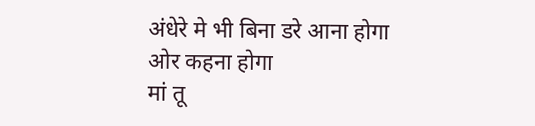अंधेरे मे भी बिना डरे आना होगा
ओर कहना होगा
मां तू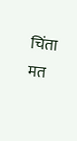चिंता मत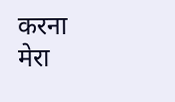करना
मेरा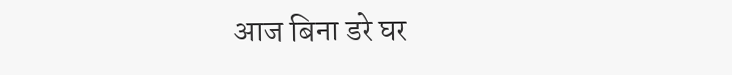आज बिना डरे घर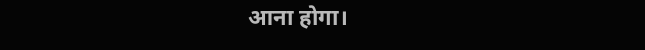आना होगा।